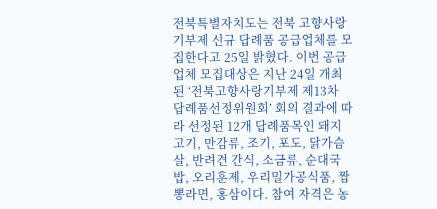전북특별자치도는 전북 고향사랑기부제 신규 답례품 공급업체를 모집한다고 25일 밝혔다. 이번 공급업체 모집대상은 지난 24일 개최된 ‘전북고향사랑기부제 제13차 답례품선정위원회’ 회의 결과에 따라 선정된 12개 답례품목인 돼지고기, 만감류, 조기, 포도, 닭가슴살, 반려견 간식, 소금류, 순대국밥, 오리훈제, 우리밀가공식품, 짬뽕라면, 홍삼이다. 참여 자격은 농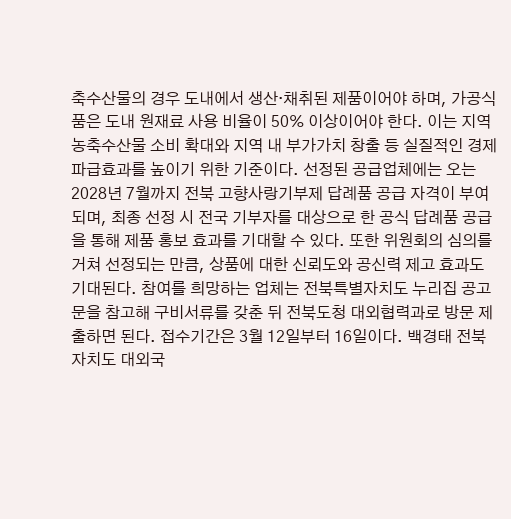축수산물의 경우 도내에서 생산·채취된 제품이어야 하며, 가공식품은 도내 원재료 사용 비율이 50% 이상이어야 한다. 이는 지역 농축수산물 소비 확대와 지역 내 부가가치 창출 등 실질적인 경제 파급효과를 높이기 위한 기준이다. 선정된 공급업체에는 오는 2028년 7월까지 전북 고향사랑기부제 답례품 공급 자격이 부여되며, 최종 선정 시 전국 기부자를 대상으로 한 공식 답례품 공급을 통해 제품 홍보 효과를 기대할 수 있다. 또한 위원회의 심의를 거쳐 선정되는 만큼, 상품에 대한 신뢰도와 공신력 제고 효과도 기대된다. 참여를 희망하는 업체는 전북특별자치도 누리집 공고문을 참고해 구비서류를 갖춘 뒤 전북도청 대외협력과로 방문 제출하면 된다. 접수기간은 3월 12일부터 16일이다. 백경태 전북자치도 대외국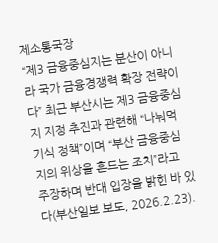제소통국장
“제3 금융중심지는 분산이 아니라 국가 금융경쟁력 확장 전략이다” 최근 부산시는 제3 금융중심지 지정 추진과 관련해 “나눠먹기식 정책”이며 “부산 금융중심지의 위상을 흔드는 조치”라고 주장하며 반대 입장을 밝힌 바 있다(부산일보 보도, 2026.2.23).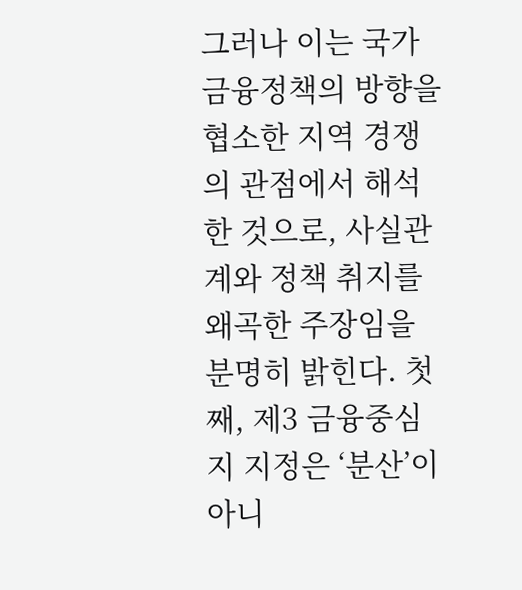그러나 이는 국가 금융정책의 방향을 협소한 지역 경쟁의 관점에서 해석한 것으로, 사실관계와 정책 취지를 왜곡한 주장임을 분명히 밝힌다. 첫째, 제3 금융중심지 지정은 ‘분산’이 아니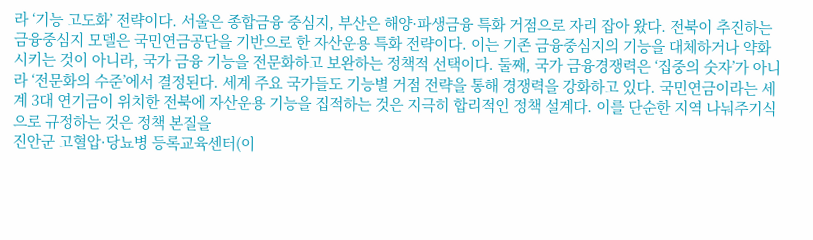라 ‘기능 고도화’ 전략이다. 서울은 종합금융 중심지, 부산은 해양·파생금융 특화 거점으로 자리 잡아 왔다. 전북이 추진하는 금융중심지 모델은 국민연금공단을 기반으로 한 자산운용 특화 전략이다. 이는 기존 금융중심지의 기능을 대체하거나 약화시키는 것이 아니라, 국가 금융 기능을 전문화하고 보완하는 정책적 선택이다. 둘째, 국가 금융경쟁력은 ‘집중의 숫자’가 아니라 ‘전문화의 수준’에서 결정된다. 세계 주요 국가들도 기능별 거점 전략을 통해 경쟁력을 강화하고 있다. 국민연금이라는 세계 3대 연기금이 위치한 전북에 자산운용 기능을 집적하는 것은 지극히 합리적인 정책 설계다. 이를 단순한 지역 나눠주기식으로 규정하는 것은 정책 본질을
진안군 고혈압·당뇨병 등록교육센터(이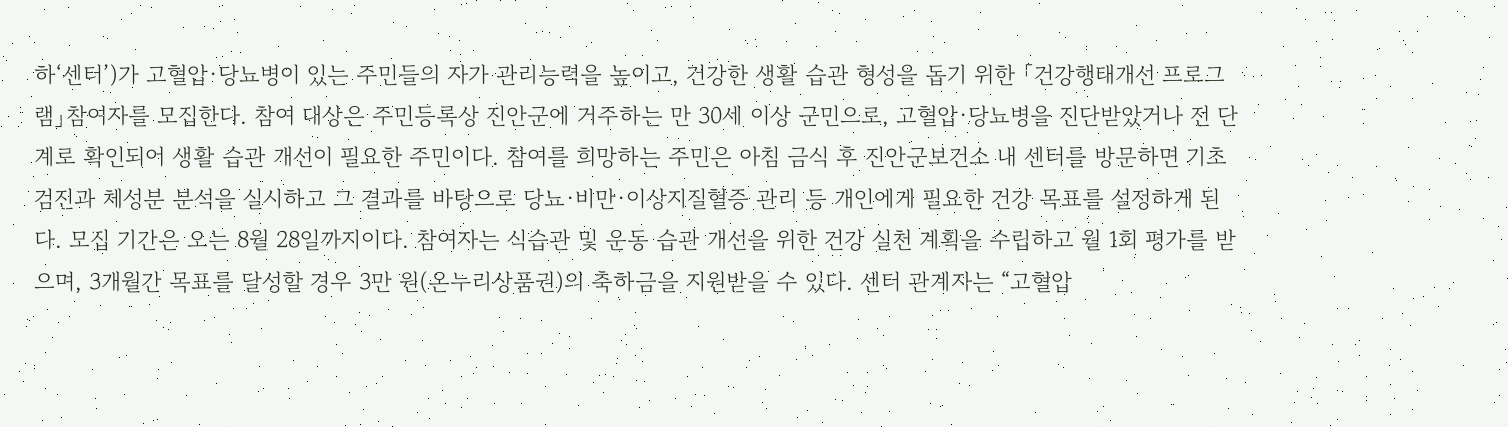하‘센터’)가 고혈압·당뇨병이 있는 주민들의 자가 관리능력을 높이고, 건강한 생활 습관 형성을 돕기 위한 「건강행태개선 프로그램」참여자를 모집한다. 참여 대상은 주민등록상 진안군에 거주하는 만 30세 이상 군민으로, 고혈압·당뇨병을 진단받았거나 전 단계로 확인되어 생활 습관 개선이 필요한 주민이다. 참여를 희망하는 주민은 아침 금식 후 진안군보건소 내 센터를 방문하면 기초검진과 체성분 분석을 실시하고 그 결과를 바탕으로 당뇨·비만·이상지질혈증 관리 등 개인에게 필요한 건강 목표를 설정하게 된다. 모집 기간은 오는 8월 28일까지이다. 참여자는 식습관 및 운동 습관 개선을 위한 건강 실천 계획을 수립하고 월 1회 평가를 받으며, 3개월간 목표를 달성할 경우 3만 원(온누리상품권)의 축하금을 지원받을 수 있다. 센터 관계자는 “고혈압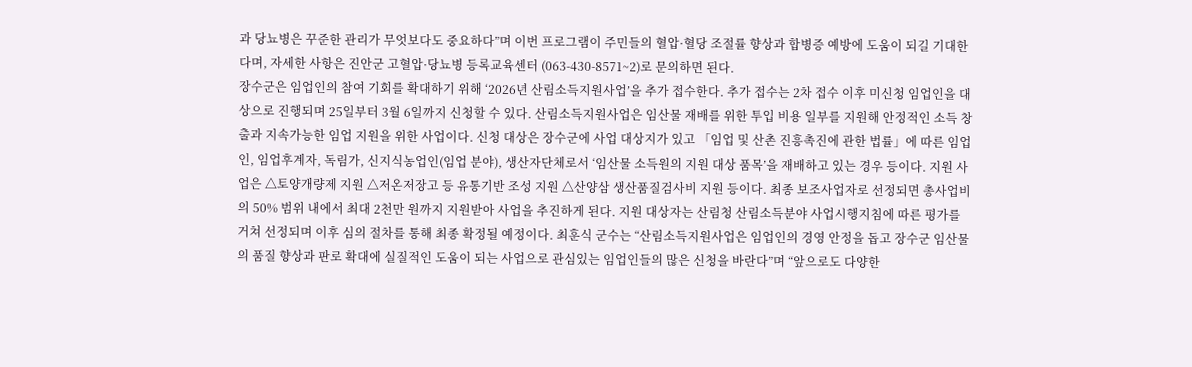과 당뇨병은 꾸준한 관리가 무엇보다도 중요하다”며 이번 프로그램이 주민들의 혈압·혈당 조절률 향상과 합병증 예방에 도움이 되길 기대한다며, 자세한 사항은 진안군 고혈압·당뇨병 등록교육센터 (063-430-8571~2)로 문의하면 된다.
장수군은 임업인의 참여 기회를 확대하기 위해 ‘2026년 산림소득지원사업’을 추가 접수한다. 추가 접수는 2차 접수 이후 미신청 임업인을 대상으로 진행되며 25일부터 3월 6일까지 신청할 수 있다. 산림소득지원사업은 임산물 재배를 위한 투입 비용 일부를 지원해 안정적인 소득 창출과 지속가능한 임업 지원을 위한 사업이다. 신청 대상은 장수군에 사업 대상지가 있고 「임업 및 산촌 진흥촉진에 관한 법률」에 따른 임업인, 임업후계자, 독림가, 신지식농업인(임업 분야), 생산자단체로서 ‘임산물 소득원의 지원 대상 품목’을 재배하고 있는 경우 등이다. 지원 사업은 △토양개량제 지원 △저온저장고 등 유통기반 조성 지원 △산양삼 생산품질검사비 지원 등이다. 최종 보조사업자로 선정되면 총사업비의 50% 범위 내에서 최대 2천만 원까지 지원받아 사업을 추진하게 된다. 지원 대상자는 산림청 산림소득분야 사업시행지침에 따른 평가를 거쳐 선정되며 이후 심의 절차를 통해 최종 확정될 예정이다. 최훈식 군수는 “산림소득지원사업은 임업인의 경영 안정을 돕고 장수군 임산물의 품질 향상과 판로 확대에 실질적인 도움이 되는 사업으로 관심있는 임업인들의 많은 신청을 바란다”며 “앞으로도 다양한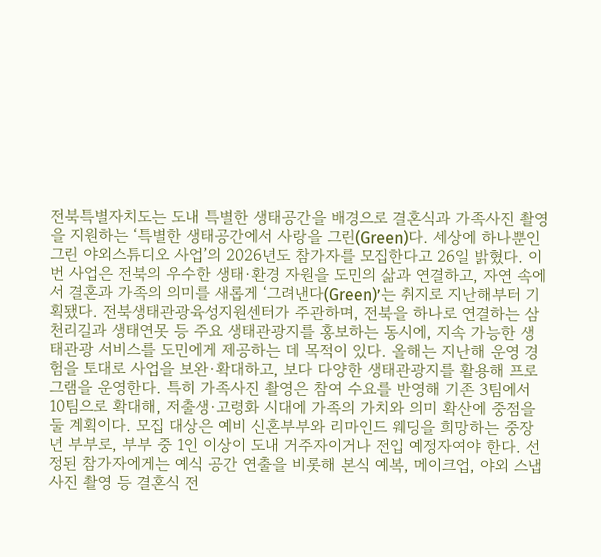전북특별자치도는 도내 특별한 생태공간을 배경으로 결혼식과 가족사진 촬영을 지원하는 ‘특별한 생태공간에서 사랑을 그린(Green)다. 세상에 하나뿐인 그린 야외스튜디오 사업’의 2026년도 참가자를 모집한다고 26일 밝혔다. 이번 사업은 전북의 우수한 생태·환경 자원을 도민의 삶과 연결하고, 자연 속에서 결혼과 가족의 의미를 새롭게 ‘그려낸다(Green)’는 취지로 지난해부터 기획됐다. 전북생태관광육성지원센터가 주관하며, 전북을 하나로 연결하는 삼천리길과 생태연못 등 주요 생태관광지를 홍보하는 동시에, 지속 가능한 생태관광 서비스를 도민에게 제공하는 데 목적이 있다. 올해는 지난해 운영 경험을 토대로 사업을 보완·확대하고, 보다 다양한 생태관광지를 활용해 프로그램을 운영한다. 특히 가족사진 촬영은 참여 수요를 반영해 기존 3팀에서 10팀으로 확대해, 저출생·고령화 시대에 가족의 가치와 의미 확산에 중점을 둘 계획이다. 모집 대상은 예비 신혼부부와 리마인드 웨딩을 희망하는 중장년 부부로, 부부 중 1인 이상이 도내 거주자이거나 전입 예정자여야 한다. 선정된 참가자에게는 예식 공간 연출을 비롯해 본식 예복, 메이크업, 야외 스냅사진 촬영 등 결혼식 전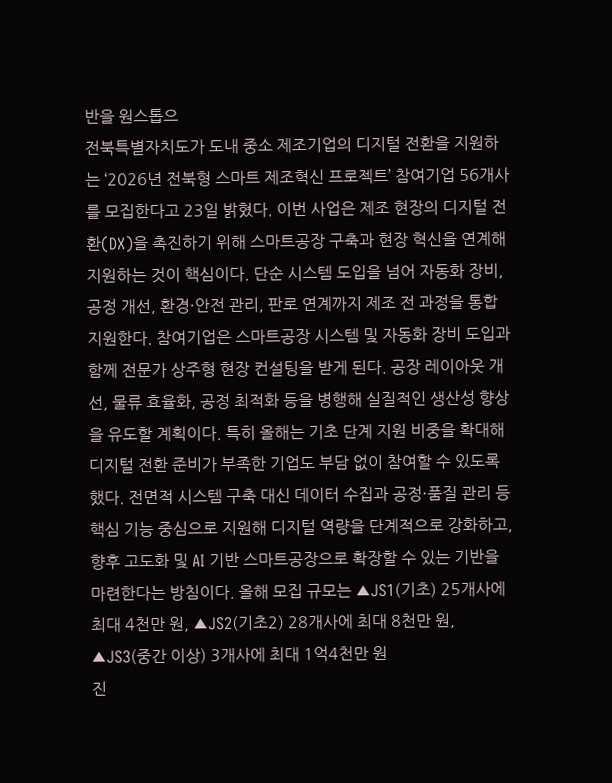반을 원스톱으
전북특별자치도가 도내 중소 제조기업의 디지털 전환을 지원하는 ‘2026년 전북형 스마트 제조혁신 프로젝트’ 참여기업 56개사를 모집한다고 23일 밝혔다. 이번 사업은 제조 현장의 디지털 전환(DX)을 촉진하기 위해 스마트공장 구축과 현장 혁신을 연계해 지원하는 것이 핵심이다. 단순 시스템 도입을 넘어 자동화 장비, 공정 개선, 환경·안전 관리, 판로 연계까지 제조 전 과정을 통합 지원한다. 참여기업은 스마트공장 시스템 및 자동화 장비 도입과 함께 전문가 상주형 현장 컨설팅을 받게 된다. 공장 레이아웃 개선, 물류 효율화, 공정 최적화 등을 병행해 실질적인 생산성 향상을 유도할 계획이다. 특히 올해는 기초 단계 지원 비중을 확대해 디지털 전환 준비가 부족한 기업도 부담 없이 참여할 수 있도록 했다. 전면적 시스템 구축 대신 데이터 수집과 공정·품질 관리 등 핵심 기능 중심으로 지원해 디지털 역량을 단계적으로 강화하고, 향후 고도화 및 AI 기반 스마트공장으로 확장할 수 있는 기반을 마련한다는 방침이다. 올해 모집 규모는 ▲JS1(기초) 25개사에 최대 4천만 원, ▲JS2(기초2) 28개사에 최대 8천만 원, ▲JS3(중간 이상) 3개사에 최대 1억4천만 원
진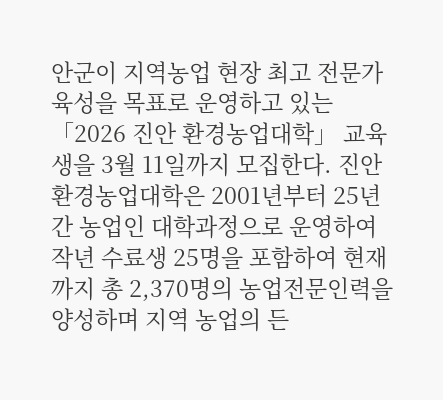안군이 지역농업 현장 최고 전문가 육성을 목표로 운영하고 있는 「2026 진안 환경농업대학」 교육생을 3월 11일까지 모집한다. 진안 환경농업대학은 2001년부터 25년간 농업인 대학과정으로 운영하여 작년 수료생 25명을 포함하여 현재까지 총 2,370명의 농업전문인력을 양성하며 지역 농업의 든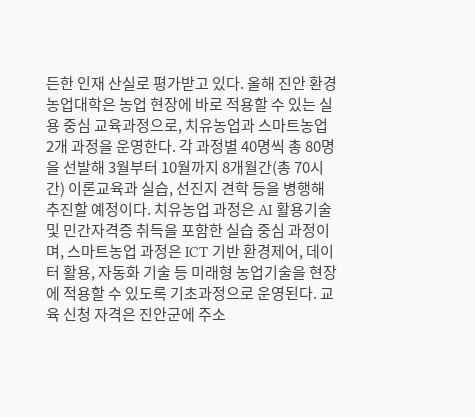든한 인재 산실로 평가받고 있다. 올해 진안 환경농업대학은 농업 현장에 바로 적용할 수 있는 실용 중심 교육과정으로, 치유농업과 스마트농업 2개 과정을 운영한다. 각 과정별 40명씩 총 80명을 선발해 3월부터 10월까지 8개월간(총 70시간) 이론교육과 실습, 선진지 견학 등을 병행해 추진할 예정이다. 치유농업 과정은 AI 활용기술 및 민간자격증 취득을 포함한 실습 중심 과정이며, 스마트농업 과정은 ICT 기반 환경제어, 데이터 활용, 자동화 기술 등 미래형 농업기술을 현장에 적용할 수 있도록 기초과정으로 운영된다. 교육 신청 자격은 진안군에 주소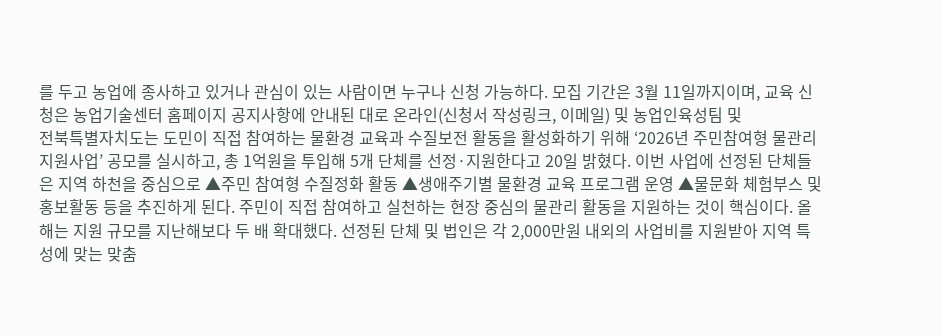를 두고 농업에 종사하고 있거나 관심이 있는 사람이면 누구나 신청 가능하다. 모집 기간은 3월 11일까지이며, 교육 신청은 농업기술센터 홈페이지 공지사항에 안내된 대로 온라인(신청서 작성링크, 이메일) 및 농업인육성팀 및
전북특별자치도는 도민이 직접 참여하는 물환경 교육과 수질보전 활동을 활성화하기 위해 ‘2026년 주민참여형 물관리 지원사업’ 공모를 실시하고, 총 1억원을 투입해 5개 단체를 선정·지원한다고 20일 밝혔다. 이번 사업에 선정된 단체들은 지역 하천을 중심으로 ▲주민 참여형 수질정화 활동 ▲생애주기별 물환경 교육 프로그램 운영 ▲물문화 체험부스 및 홍보활동 등을 추진하게 된다. 주민이 직접 참여하고 실천하는 현장 중심의 물관리 활동을 지원하는 것이 핵심이다. 올해는 지원 규모를 지난해보다 두 배 확대했다. 선정된 단체 및 법인은 각 2,000만원 내외의 사업비를 지원받아 지역 특성에 맞는 맞춤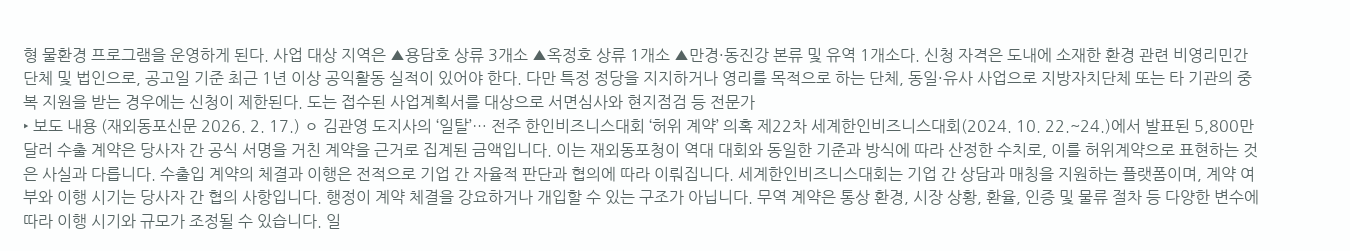형 물환경 프로그램을 운영하게 된다. 사업 대상 지역은 ▲용담호 상류 3개소 ▲옥정호 상류 1개소 ▲만경·동진강 본류 및 유역 1개소다. 신청 자격은 도내에 소재한 환경 관련 비영리민간단체 및 법인으로, 공고일 기준 최근 1년 이상 공익활동 실적이 있어야 한다. 다만 특정 정당을 지지하거나 영리를 목적으로 하는 단체, 동일·유사 사업으로 지방자치단체 또는 타 기관의 중복 지원을 받는 경우에는 신청이 제한된다. 도는 접수된 사업계획서를 대상으로 서면심사와 현지점검 등 전문가
‣ 보도 내용 (재외동포신문 2026. 2. 17.) ㅇ 김관영 도지사의 ‘일탈’… 전주 한인비즈니스대회 ‘허위 계약’ 의혹 제22차 세계한인비즈니스대회(2024. 10. 22.~24.)에서 발표된 5,800만 달러 수출 계약은 당사자 간 공식 서명을 거친 계약을 근거로 집계된 금액입니다. 이는 재외동포청이 역대 대회와 동일한 기준과 방식에 따라 산정한 수치로, 이를 허위계약으로 표현하는 것은 사실과 다릅니다. 수출입 계약의 체결과 이행은 전적으로 기업 간 자율적 판단과 협의에 따라 이뤄집니다. 세계한인비즈니스대회는 기업 간 상담과 매칭을 지원하는 플랫폼이며, 계약 여부와 이행 시기는 당사자 간 협의 사항입니다. 행정이 계약 체결을 강요하거나 개입할 수 있는 구조가 아닙니다. 무역 계약은 통상 환경, 시장 상황, 환율, 인증 및 물류 절차 등 다양한 변수에 따라 이행 시기와 규모가 조정될 수 있습니다. 일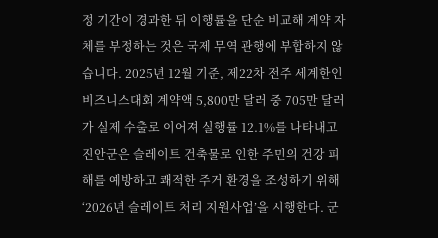정 기간이 경과한 뒤 이행률을 단순 비교해 계약 자체를 부정하는 것은 국제 무역 관행에 부합하지 않습니다. 2025년 12월 기준, 제22차 전주 세계한인비즈니스대회 계약액 5,800만 달러 중 705만 달러가 실제 수출로 이어져 실행률 12.1%를 나타내고
진안군은 슬레이트 건축물로 인한 주민의 건강 피해를 예방하고 쾌적한 주거 환경을 조성하기 위해 ‘2026년 슬레이트 처리 지원사업’을 시행한다. 군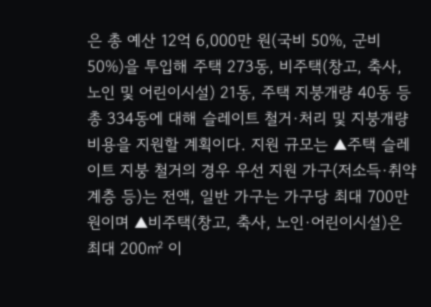은 총 예산 12억 6,000만 원(국비 50%, 군비 50%)을 투입해 주택 273동, 비주택(창고, 축사, 노인 및 어린이시설) 21동, 주택 지붕개량 40동 등 총 334동에 대해 슬레이트 철거·처리 및 지붕개량 비용을 지원할 계획이다. 지원 규모는 ▲주택 슬레이트 지붕 철거의 경우 우선 지원 가구(저소득·취약계층 등)는 전액, 일반 가구는 가구당 최대 700만 원이며 ▲비주택(창고, 축사, 노인·어린이시설)은 최대 200㎡ 이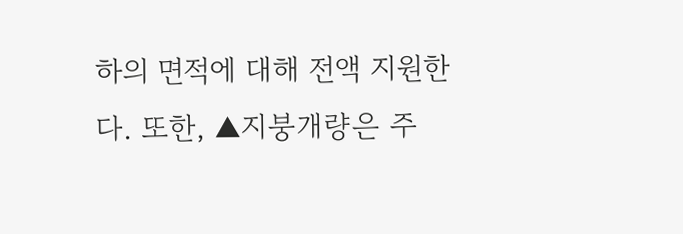하의 면적에 대해 전액 지원한다. 또한, ▲지붕개량은 주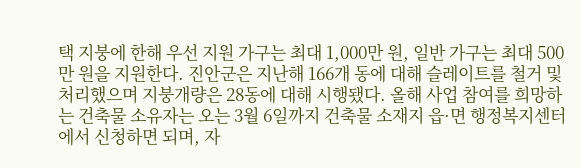택 지붕에 한해 우선 지원 가구는 최대 1,000만 원, 일반 가구는 최대 500만 원을 지원한다. 진안군은 지난해 166개 동에 대해 슬레이트를 철거 및 처리했으며 지붕개량은 28동에 대해 시행됐다. 올해 사업 참여를 희망하는 건축물 소유자는 오는 3월 6일까지 건축물 소재지 읍·면 행정복지센터에서 신청하면 되며, 자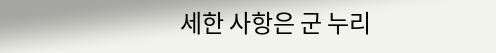세한 사항은 군 누리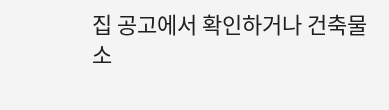집 공고에서 확인하거나 건축물 소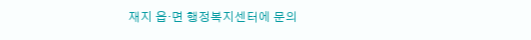재지 읍·면 행정복지센터에 문의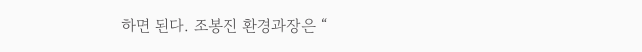하면 된다. 조봉진 환경과장은 “